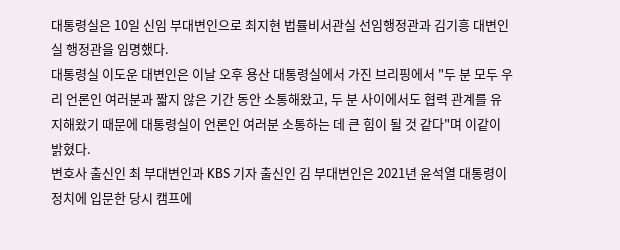대통령실은 10일 신임 부대변인으로 최지현 법률비서관실 선임행정관과 김기흥 대변인실 행정관을 임명했다.
대통령실 이도운 대변인은 이날 오후 용산 대통령실에서 가진 브리핑에서 "두 분 모두 우리 언론인 여러분과 짧지 않은 기간 동안 소통해왔고, 두 분 사이에서도 협력 관계를 유지해왔기 때문에 대통령실이 언론인 여러분 소통하는 데 큰 힘이 될 것 같다"며 이같이 밝혔다.
변호사 출신인 최 부대변인과 KBS 기자 출신인 김 부대변인은 2021년 윤석열 대통령이 정치에 입문한 당시 캠프에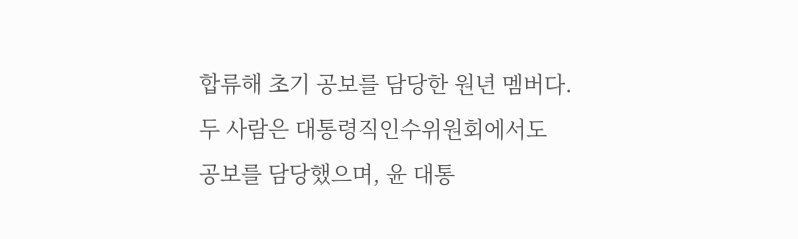합류해 초기 공보를 담당한 원년 멤버다. 두 사람은 대통령직인수위원회에서도 공보를 담당했으며, 윤 대통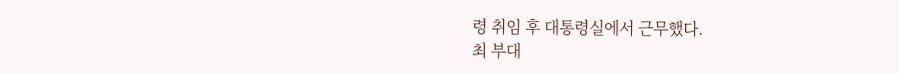령 취임 후 대통령실에서 근무했다.
최 부대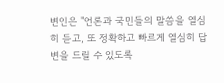변인은 "언론과 국민들의 말씀을 열심히 듣고, 또 정확하고 빠르게 열심히 답변을 드릴 수 있도록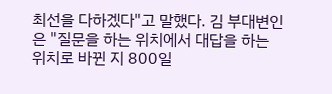최선을 다하겠다"고 말했다. 김 부대변인은 "질문을 하는 위치에서 대답을 하는 위치로 바뀐 지 800일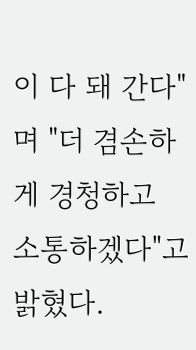이 다 돼 간다"며 "더 겸손하게 경청하고 소통하겠다"고 밝혔다.